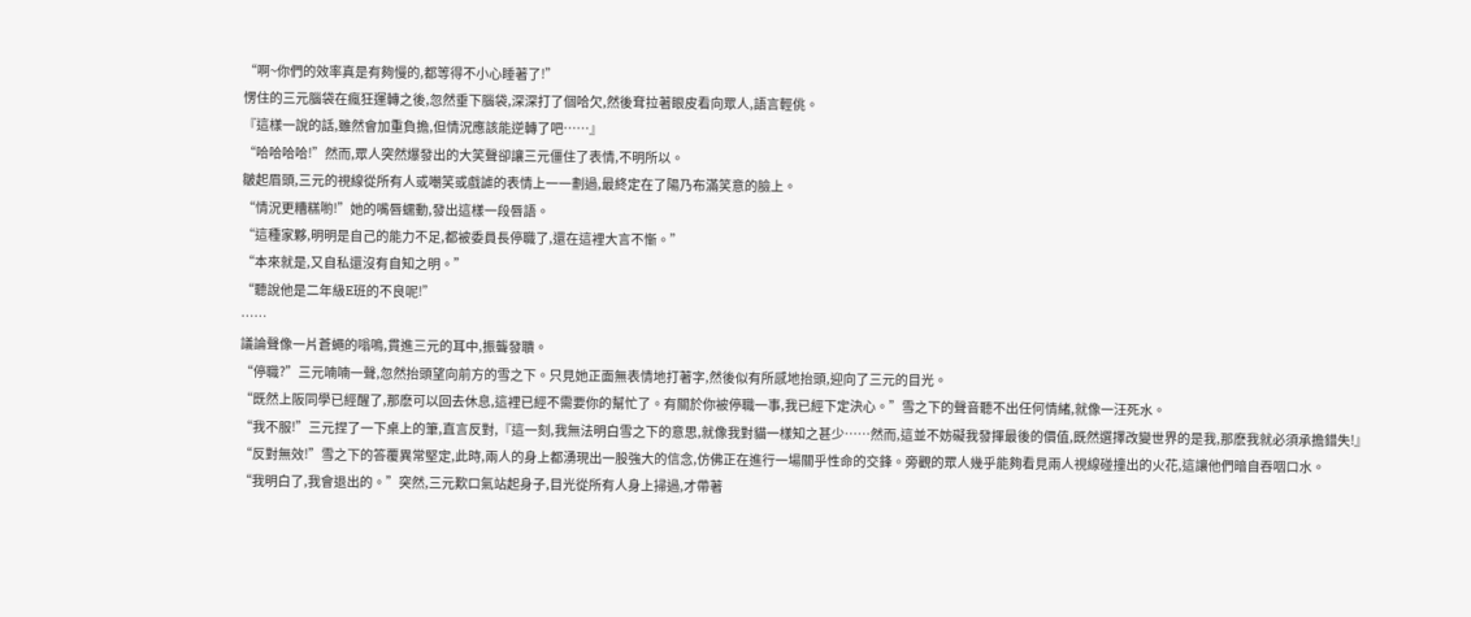“啊~你們的效率真是有夠慢的,都等得不小心睡著了!”
愣住的三元腦袋在瘋狂運轉之後,忽然垂下腦袋,深深打了個哈欠,然後耷拉著眼皮看向眾人,語言輕佻。
『這樣一說的話,雖然會加重負擔,但情況應該能逆轉了吧……』
“哈哈哈哈!”然而,眾人突然爆發出的大笑聲卻讓三元僵住了表情,不明所以。
皺起眉頭,三元的視線從所有人或嘲笑或戲謔的表情上一一劃過,最終定在了陽乃布滿笑意的臉上。
“情況更糟糕喲!”她的嘴唇蠕動,發出這樣一段唇語。
“這種家夥,明明是自己的能力不足,都被委員長停職了,還在這裡大言不慚。”
“本來就是,又自私還沒有自知之明。”
“聽說他是二年級E班的不良呢!”
……
議論聲像一片蒼蠅的嗡鳴,貫進三元的耳中,振聾發聵。
“停職?”三元喃喃一聲,忽然抬頭望向前方的雪之下。只見她正面無表情地打著字,然後似有所感地抬頭,迎向了三元的目光。
“既然上阪同學已經醒了,那麽可以回去休息,這裡已經不需要你的幫忙了。有關於你被停職一事,我已經下定決心。”雪之下的聲音聽不出任何情緒,就像一汪死水。
“我不服!”三元捏了一下桌上的筆,直言反對,『這一刻,我無法明白雪之下的意思,就像我對貓一樣知之甚少……然而,這並不妨礙我發揮最後的價值,既然選擇改變世界的是我,那麽我就必須承擔錯失!』
“反對無效!”雪之下的答覆異常堅定,此時,兩人的身上都湧現出一股強大的信念,仿佛正在進行一場關乎性命的交鋒。旁觀的眾人幾乎能夠看見兩人視線碰撞出的火花,這讓他們暗自吞咽口水。
“我明白了,我會退出的。”突然,三元歎口氣站起身子,目光從所有人身上掃過,才帶著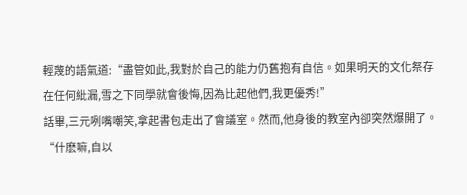輕蔑的語氣道:“盡管如此,我對於自己的能力仍舊抱有自信。如果明天的文化祭存在任何紕漏,雪之下同學就會後悔,因為比起他們,我更優秀!”
話畢,三元咧嘴嘲笑,拿起書包走出了會議室。然而,他身後的教室內卻突然爆開了。
“什麽嘛,自以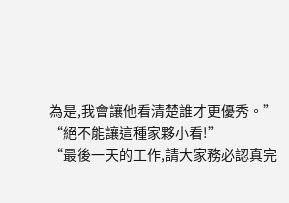為是,我會讓他看清楚誰才更優秀。”
“絕不能讓這種家夥小看!”
“最後一天的工作,請大家務必認真完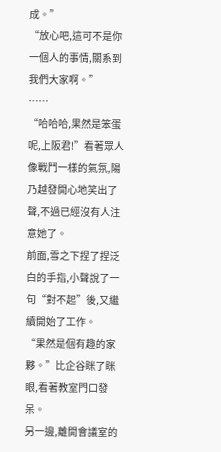成。”
“放心吧,這可不是你一個人的事情,關系到我們大家啊。”
……
“哈哈哈,果然是笨蛋呢,上阪君!”看著眾人像戰鬥一樣的氣氛,陽乃越發開心地笑出了聲,不過已經沒有人注意她了。
前面,雪之下捏了捏泛白的手指,小聲說了一句“對不起”後,又繼續開始了工作。
“果然是個有趣的家夥。”比企谷眯了眯眼,看著教室門口發呆。
另一邊,離開會議室的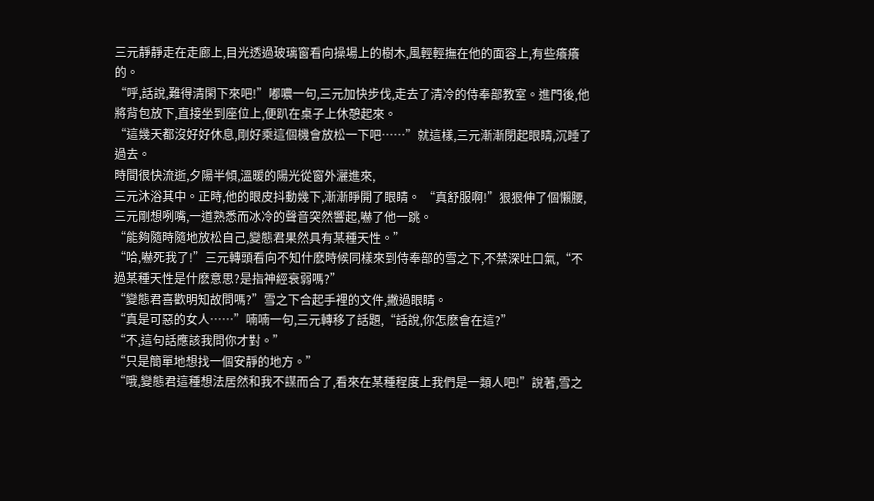三元靜靜走在走廊上,目光透過玻璃窗看向操場上的樹木,風輕輕撫在他的面容上,有些癢癢的。
“呼,話說,難得清閑下來吧!”嘟噥一句,三元加快步伐,走去了清冷的侍奉部教室。進門後,他將背包放下,直接坐到座位上,便趴在桌子上休憩起來。
“這幾天都沒好好休息,剛好乘這個機會放松一下吧……”就這樣,三元漸漸閉起眼睛,沉睡了過去。
時間很快流逝,夕陽半傾,溫暖的陽光從窗外灑進來,
三元沐浴其中。正時,他的眼皮抖動幾下,漸漸睜開了眼睛。 “真舒服啊!”狠狠伸了個懶腰,三元剛想咧嘴,一道熟悉而冰冷的聲音突然響起,嚇了他一跳。
“能夠隨時隨地放松自己,變態君果然具有某種天性。”
“哈,嚇死我了!”三元轉頭看向不知什麽時候同樣來到侍奉部的雪之下,不禁深吐口氣,“不過某種天性是什麽意思?是指神經衰弱嗎?”
“變態君喜歡明知故問嗎?”雪之下合起手裡的文件,撇過眼睛。
“真是可惡的女人……”喃喃一句,三元轉移了話題,“話說,你怎麽會在這?”
“不,這句話應該我問你才對。”
“只是簡單地想找一個安靜的地方。”
“哦,變態君這種想法居然和我不謀而合了,看來在某種程度上我們是一類人吧!”說著,雪之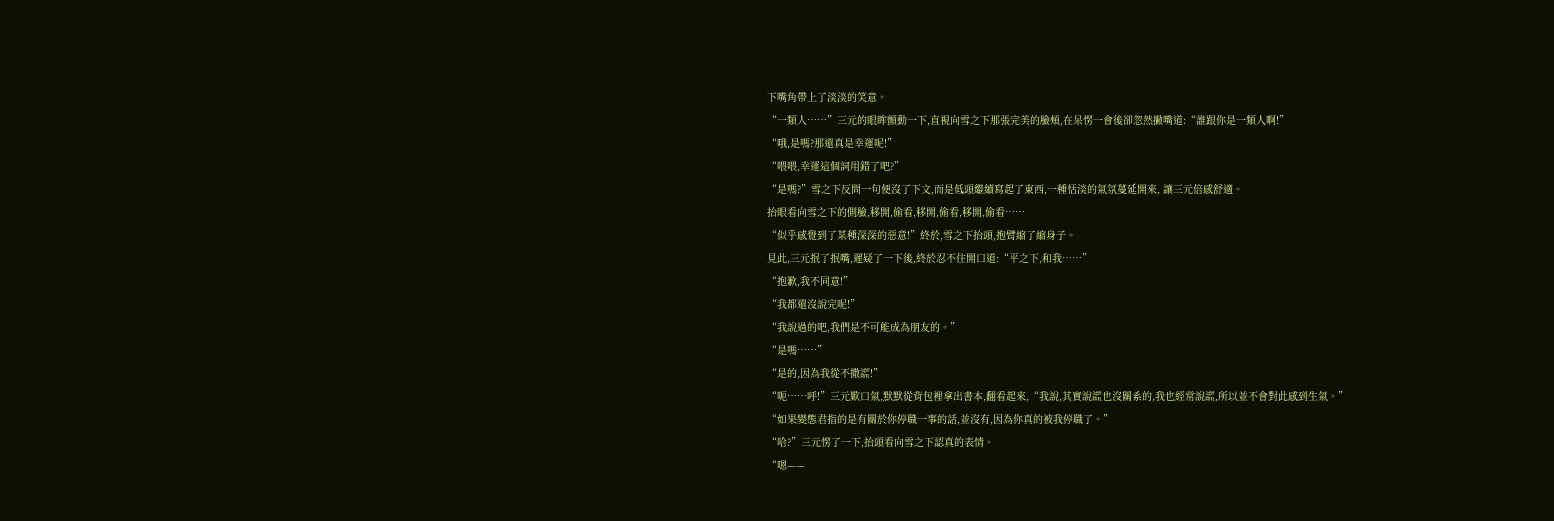下嘴角帶上了淡淡的笑意。
“一類人……”三元的眼眸顫動一下,直視向雪之下那張完美的臉頰,在呆愣一會後卻忽然撇嘴道:“誰跟你是一類人啊!”
“哦,是嗎?那還真是幸運呢!”
“喂喂,幸運這個詞用錯了吧?”
“是嗎?”雪之下反問一句便沒了下文,而是低頭繼續寫起了東西,一種恬淡的氣氛蔓延開來, 讓三元倍感舒適。
抬眼看向雪之下的側臉,移開,偷看,移開,偷看,移開,偷看……
“似乎感覺到了某種深深的惡意!”終於,雪之下抬頭,抱臂縮了縮身子。
見此,三元抿了抿嘴,遲疑了一下後,終於忍不住開口道:“平之下,和我……”
“抱歉,我不同意!”
“我都還沒說完呢!”
“我說過的吧,我們是不可能成為朋友的。”
“是嗎……”
“是的,因為我從不撒謊!”
“呃……呼!”三元歎口氣,默默從背包裡拿出書本,翻看起來,“我說,其實說謊也沒關系的,我也經常說謊,所以並不會對此感到生氣。”
“如果變態君指的是有關於你停職一事的話,並沒有,因為你真的被我停職了。”
“哈?”三元愣了一下,抬頭看向雪之下認真的表情。
“嗯——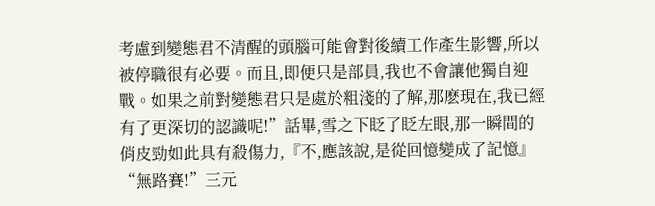考慮到變態君不清醒的頭腦可能會對後續工作產生影響,所以被停職很有必要。而且,即便只是部員,我也不會讓他獨自迎戰。如果之前對變態君只是處於粗淺的了解,那麽現在,我已經有了更深切的認識呢!”話畢,雪之下眨了眨左眼,那一瞬間的俏皮勁如此具有殺傷力,『不,應該說,是從回憶變成了記憶』
“無路賽!”三元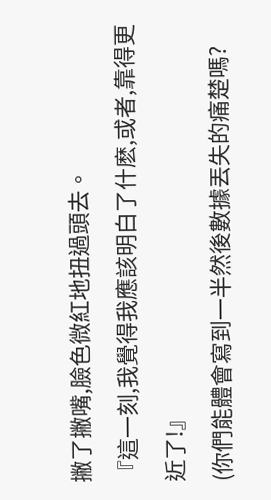撇了撇嘴,臉色微紅地扭過頭去。
『這一刻,我覺得我應該明白了什麽,或者,靠得更近了!』
(你們能體會寫到一半然後數據丟失的痛楚嗎?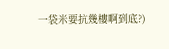一袋米要抗幾樓啊到底?)